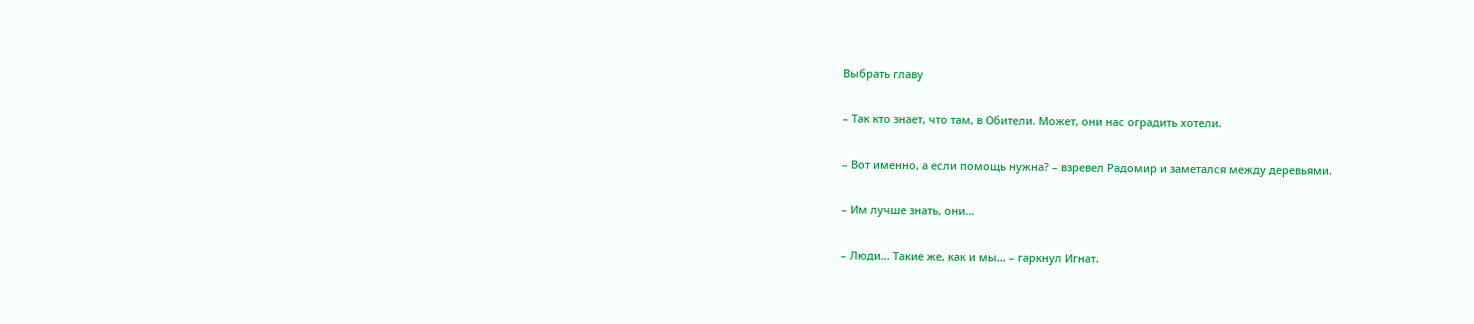Выбрать главу

– Так кто знает, что там, в Обители. Может, они нас оградить хотели.

– Вот именно, а если помощь нужна? – взревел Радомир и заметался между деревьями.

– Им лучше знать, они…

– Люди… Такие же, как и мы… – гаркнул Игнат.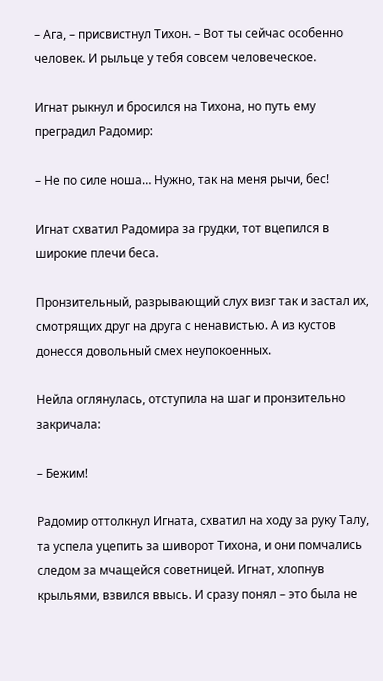– Ага, – присвистнул Тихон. – Вот ты сейчас особенно человек. И рыльце у тебя совсем человеческое.

Игнат рыкнул и бросился на Тихона, но путь ему преградил Радомир:

– Не по силе ноша… Нужно, так на меня рычи, бес!

Игнат схватил Радомира за грудки, тот вцепился в широкие плечи беса.

Пронзительный, разрывающий слух визг так и застал их, смотрящих друг на друга с ненавистью. А из кустов донесся довольный смех неупокоенных.

Нейла оглянулась, отступила на шаг и пронзительно закричала:

– Бежим!

Радомир оттолкнул Игната, схватил на ходу за руку Талу, та успела уцепить за шиворот Тихона, и они помчались следом за мчащейся советницей. Игнат, хлопнув крыльями, взвился ввысь. И сразу понял – это была не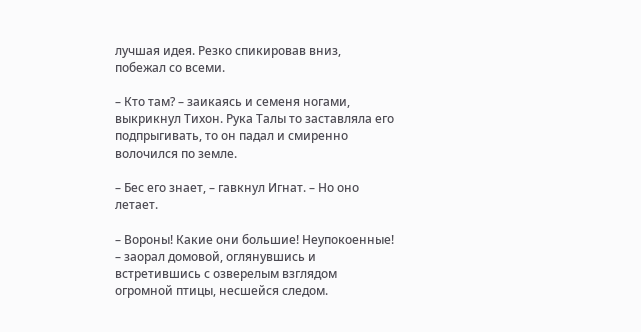лучшая идея. Резко спикировав вниз, побежал со всеми.

– Кто там? – заикаясь и семеня ногами, выкрикнул Тихон. Рука Талы то заставляла его подпрыгивать, то он падал и смиренно волочился по земле.

– Бес его знает, – гавкнул Игнат. – Но оно летает.

– Вороны! Какие они большие! Неупокоенные! – заорал домовой, оглянувшись и встретившись с озверелым взглядом огромной птицы, несшейся следом.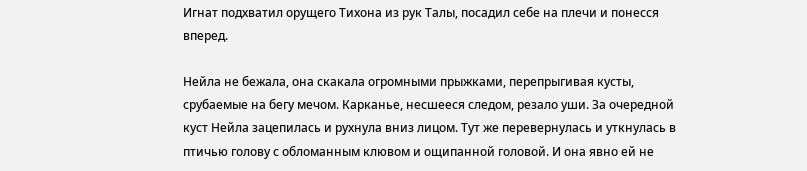Игнат подхватил орущего Тихона из рук Талы, посадил себе на плечи и понесся вперед.

Нейла не бежала, она скакала огромными прыжками, перепрыгивая кусты, срубаемые на бегу мечом. Карканье, несшееся следом, резало уши. За очередной куст Нейла зацепилась и рухнула вниз лицом. Тут же перевернулась и уткнулась в птичью голову с обломанным клювом и ощипанной головой. И она явно ей не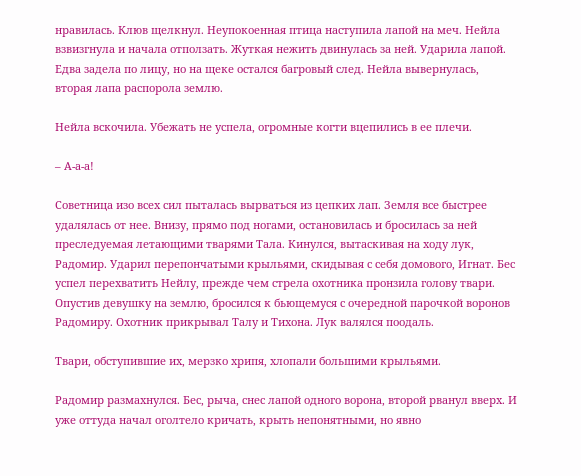нравилась. Клюв щелкнул. Неупокоенная птица наступила лапой на меч. Нейла взвизгнула и начала отползать. Жуткая нежить двинулась за ней. Ударила лапой. Едва задела по лицу, но на щеке остался багровый след. Нейла вывернулась, вторая лапа распорола землю.

Нейла вскочила. Убежать не успела, огромные когти вцепились в ее плечи.

– А-а-а!

Советница изо всех сил пыталась вырваться из цепких лап. Земля все быстрее удалялась от нее. Внизу, прямо под ногами, остановилась и бросилась за ней преследуемая летающими тварями Тала. Кинулся, вытаскивая на ходу лук, Радомир. Ударил перепончатыми крыльями, скидывая с себя домового, Игнат. Бес успел перехватить Нейлу, прежде чем стрела охотника пронзила голову твари. Опустив девушку на землю, бросился к бьющемуся с очередной парочкой воронов Радомиру. Охотник прикрывал Талу и Тихона. Лук валялся поодаль.

Твари, обступившие их, мерзко хрипя, хлопали большими крыльями.

Радомир размахнулся. Бес, рыча, снес лапой одного ворона, второй рванул вверх. И уже оттуда начал оголтело кричать, крыть непонятными, но явно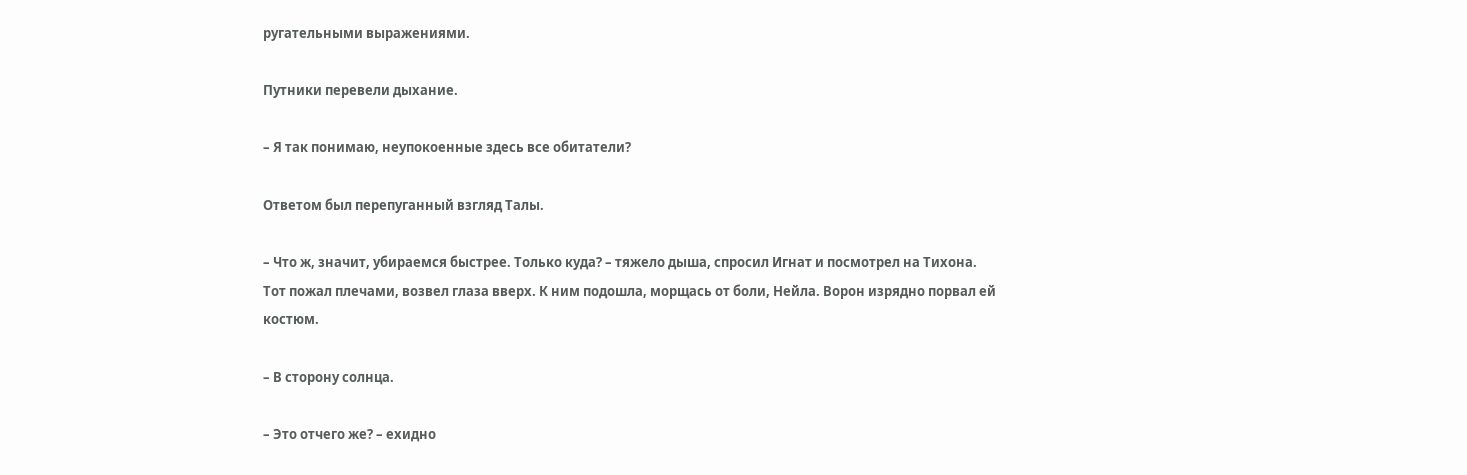ругательными выражениями.

Путники перевели дыхание.

– Я так понимаю, неупокоенные здесь все обитатели?

Ответом был перепуганный взгляд Талы.

– Что ж, значит, убираемся быстрее. Только куда? – тяжело дыша, спросил Игнат и посмотрел на Тихона. Тот пожал плечами, возвел глаза вверх. К ним подошла, морщась от боли, Нейла. Ворон изрядно порвал ей костюм.

– В сторону солнца.

– Это отчего же? – ехидно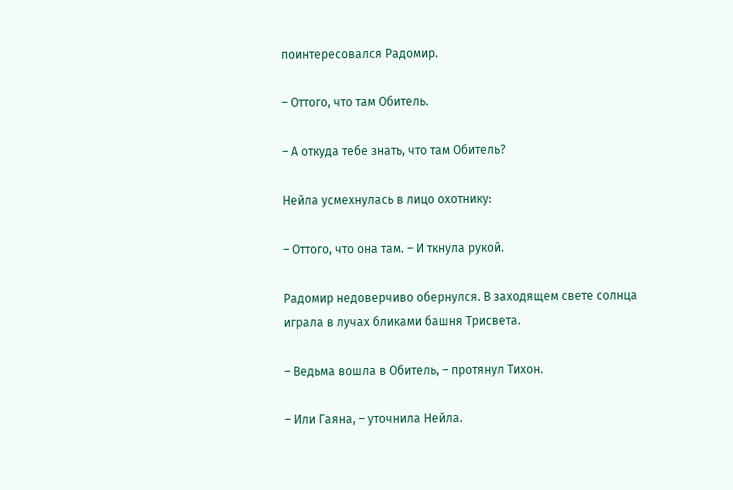поинтересовался Радомир.

– Оттого, что там Обитель.

– А откуда тебе знать, что там Обитель?

Нейла усмехнулась в лицо охотнику:

– Оттого, что она там. – И ткнула рукой.

Радомир недоверчиво обернулся. В заходящем свете солнца играла в лучах бликами башня Трисвета.

– Ведьма вошла в Обитель, – протянул Тихон.

– Или Гаяна, – уточнила Нейла.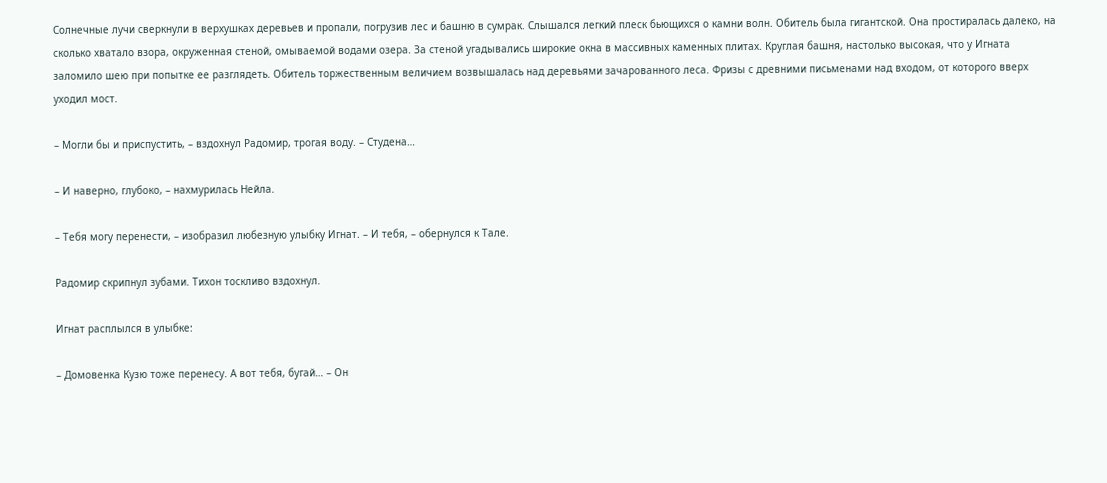Солнечные лучи сверкнули в верхушках деревьев и пропали, погрузив лес и башню в сумрак. Слышался легкий плеск бьющихся о камни волн. Обитель была гигантской. Она простиралась далеко, на сколько хватало взора, окруженная стеной, омываемой водами озера. За стеной угадывались широкие окна в массивных каменных плитах. Круглая башня, настолько высокая, что у Игната заломило шею при попытке ее разглядеть. Обитель торжественным величием возвышалась над деревьями зачарованного леса. Фризы с древними письменами над входом, от которого вверх уходил мост.

– Могли бы и приспустить, – вздохнул Радомир, трогая воду. – Студена…

– И наверно, глубоко, – нахмурилась Нейла.

– Тебя могу перенести, – изобразил любезную улыбку Игнат. – И тебя, – обернулся к Тале.

Радомир скрипнул зубами. Тихон тоскливо вздохнул.

Игнат расплылся в улыбке:

– Домовенка Кузю тоже перенесу. А вот тебя, бугай… – Он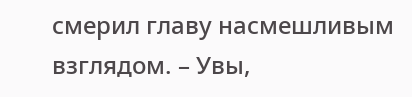смерил главу насмешливым взглядом. – Увы,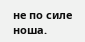не по силе ноша.